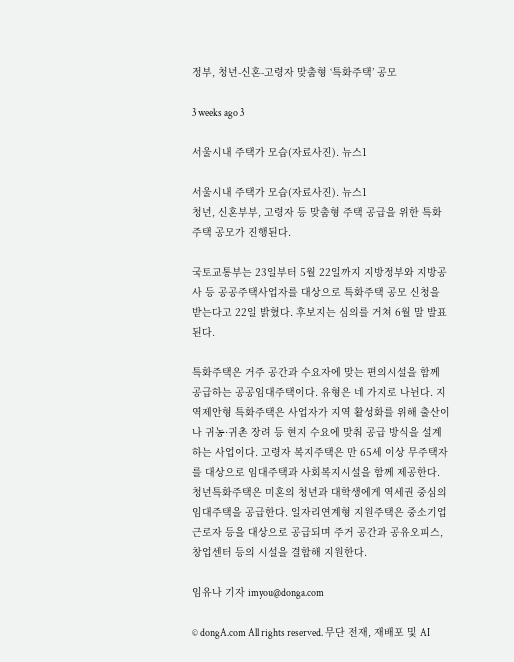정부, 청년-신혼-고령자 맞춤형 ‘특화주택’ 공모

3 weeks ago 3

서울시내 주택가 모습(자료사진). 뉴스1

서울시내 주택가 모습(자료사진). 뉴스1
청년, 신혼부부, 고령자 등 맞춤형 주택 공급을 위한 특화주택 공모가 진행된다.

국토교통부는 23일부터 5월 22일까지 지방정부와 지방공사 등 공공주택사업자를 대상으로 특화주택 공모 신청을 받는다고 22일 밝혔다. 후보지는 심의를 거쳐 6월 말 발표된다.

특화주택은 거주 공간과 수요자에 맞는 편의시설을 함께 공급하는 공공임대주택이다. 유형은 네 가지로 나뉜다. 지역제안형 특화주택은 사업자가 지역 활성화를 위해 출산이나 귀농·귀촌 장려 등 현지 수요에 맞춰 공급 방식을 설계하는 사업이다. 고령자 복지주택은 만 65세 이상 무주택자를 대상으로 임대주택과 사회복지시설을 함께 제공한다. 청년특화주택은 미혼의 청년과 대학생에게 역세권 중심의 임대주택을 공급한다. 일자리연계형 지원주택은 중소기업 근로자 등을 대상으로 공급되며 주거 공간과 공유오피스, 창업센터 등의 시설을 결합해 지원한다.

임유나 기자 imyou@donga.com

© dongA.com All rights reserved. 무단 전재, 재배포 및 AI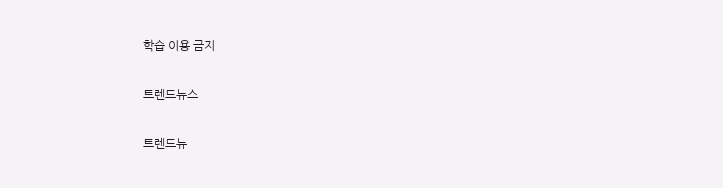학습 이용 금지

트렌드뉴스

트렌드뉴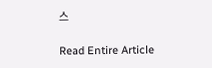스

Read Entire Article